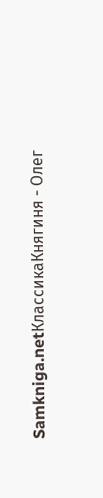Samkniga.netКлассикаКнягиня - Олег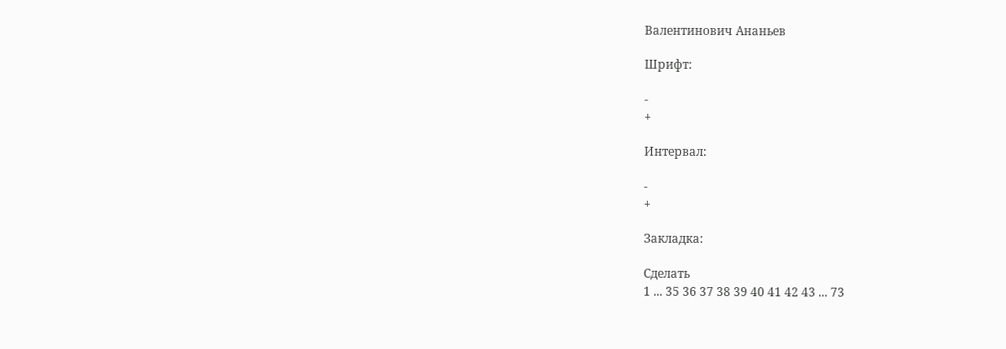Валентинович Ананьев

Шрифт:

-
+

Интервал:

-
+

Закладка:

Сделать
1 ... 35 36 37 38 39 40 41 42 43 ... 73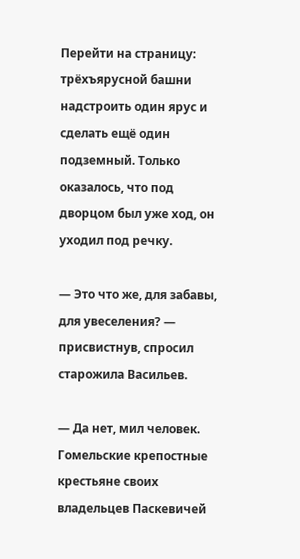Перейти на страницу:
трёхъярусной башни надстроить один ярус и сделать ещё один подземный. Только оказалось, что под дворцом был уже ход, он уходил под речку.

— Это что же, для забавы, для увеселения? — присвистнув, спросил старожила Васильев.

— Да нет, мил человек. Гомельские крепостные крестьяне своих владельцев Паскевичей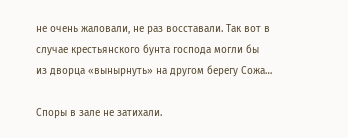не очень жаловали, не раз восставали. Так вот в случае крестьянского бунта господа могли бы из дворца «вынырнуть» на другом берегу Сожа…

Споры в зале не затихали.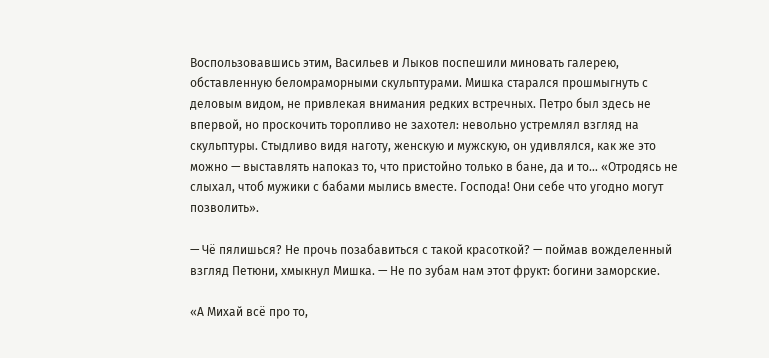Воспользовавшись этим, Васильев и Лыков поспешили миновать галерею, обставленную беломраморными скульптурами. Мишка старался прошмыгнуть с деловым видом, не привлекая внимания редких встречных. Петро был здесь не впервой, но проскочить торопливо не захотел: невольно устремлял взгляд на скульптуры. Стыдливо видя наготу, женскую и мужскую, он удивлялся, как же это можно — выставлять напоказ то, что пристойно только в бане, да и то… «Отродясь не слыхал, чтоб мужики с бабами мылись вместе. Господа! Они себе что угодно могут позволить».

— Чё пялишься? Не прочь позабавиться с такой красоткой? — поймав вожделенный взгляд Петюни, хмыкнул Мишка. — Не по зубам нам этот фрукт: богини заморские.

«А Михай всё про то,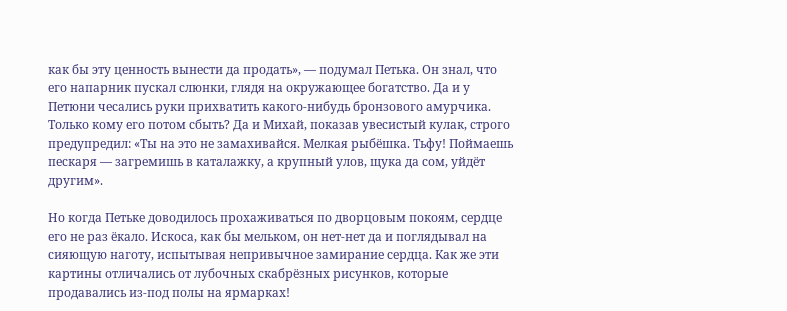как бы эту ценность вынести да продать», — подумал Петька. Он знал, что его напарник пускал слюнки, глядя на окружающее богатство. Да и у Петюни чесались руки прихватить какого-нибудь бронзового амурчика. Только кому его потом сбыть? Да и Михай, показав увесистый кулак, строго предупредил: «Ты на это не замахивайся. Мелкая рыбёшка. Тьфу! Поймаешь пескаря — загремишь в каталажку, а крупный улов, щука да сом, уйдёт другим».

Но когда Петьке доводилось прохаживаться по дворцовым покоям, сердце его не раз ёкало. Искоса, как бы мельком, он нет-нет да и поглядывал на сияющую наготу, испытывая непривычное замирание сердца. Как же эти картины отличались от лубочных скабрёзных рисунков, которые продавались из-под полы на ярмарках!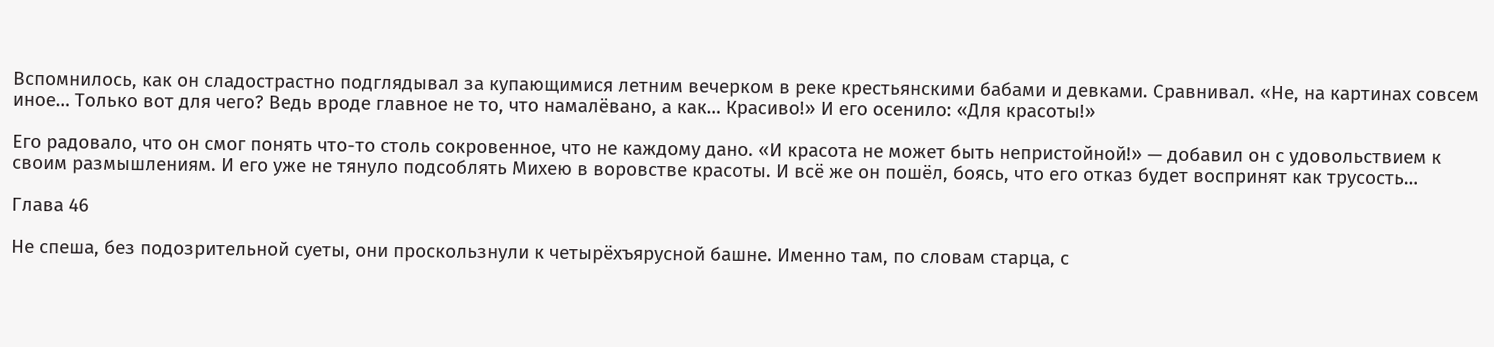Вспомнилось, как он сладострастно подглядывал за купающимися летним вечерком в реке крестьянскими бабами и девками. Сравнивал. «Не, на картинах совсем иное… Только вот для чего? Ведь вроде главное не то, что намалёвано, а как… Красиво!» И его осенило: «Для красоты!»

Его радовало, что он смог понять что-то столь сокровенное, что не каждому дано. «И красота не может быть непристойной!» — добавил он с удовольствием к своим размышлениям. И его уже не тянуло подсоблять Михею в воровстве красоты. И всё же он пошёл, боясь, что его отказ будет воспринят как трусость…

Глава 46

Не спеша, без подозрительной суеты, они проскользнули к четырёхъярусной башне. Именно там, по словам старца, с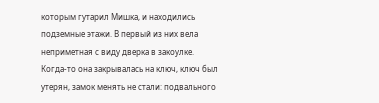которым гутарил Мишка, и находились подземные этажи. В первый из них вела неприметная с виду дверка в закоулке. Когда-то она закрывалась на ключ, ключ был утерян, замок менять не стали: подвального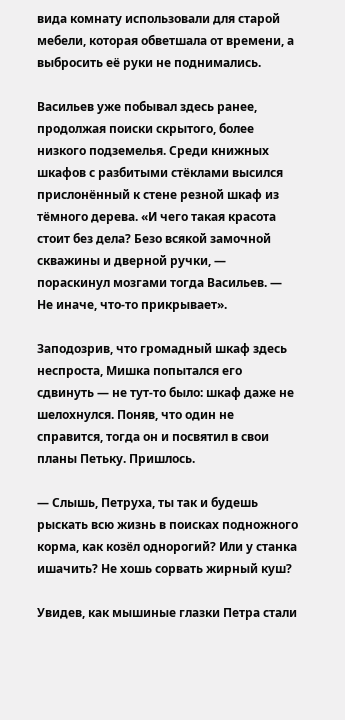вида комнату использовали для старой мебели, которая обветшала от времени, а выбросить её руки не поднимались.

Васильев уже побывал здесь ранее, продолжая поиски скрытого, более низкого подземелья. Среди книжных шкафов с разбитыми стёклами высился прислонённый к стене резной шкаф из тёмного дерева. «И чего такая красота стоит без дела? Безо всякой замочной скважины и дверной ручки, — пораскинул мозгами тогда Васильев. — Не иначе, что-то прикрывает».

Заподозрив, что громадный шкаф здесь неспроста, Мишка попытался его сдвинуть — не тут-то было: шкаф даже не шелохнулся. Поняв, что один не справится, тогда он и посвятил в свои планы Петьку. Пришлось.

— Слышь, Петруха, ты так и будешь рыскать всю жизнь в поисках подножного корма, как козёл однорогий? Или у станка ишачить? Не хошь сорвать жирный куш?

Увидев, как мышиные глазки Петра стали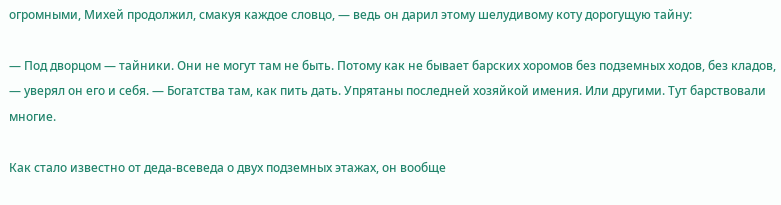огромными, Михей продолжил, смакуя каждое словцо, — ведь он дарил этому шелудивому коту дорогущую тайну:

— Под дворцом — тайники. Они не могут там не быть. Потому как не бывает барских хоромов без подземных ходов, без кладов, — уверял он его и себя. — Богатства там, как пить дать. Упрятаны последней хозяйкой имения. Или другими. Тут барствовали многие.

Как стало известно от деда-всеведа о двух подземных этажах, он вообще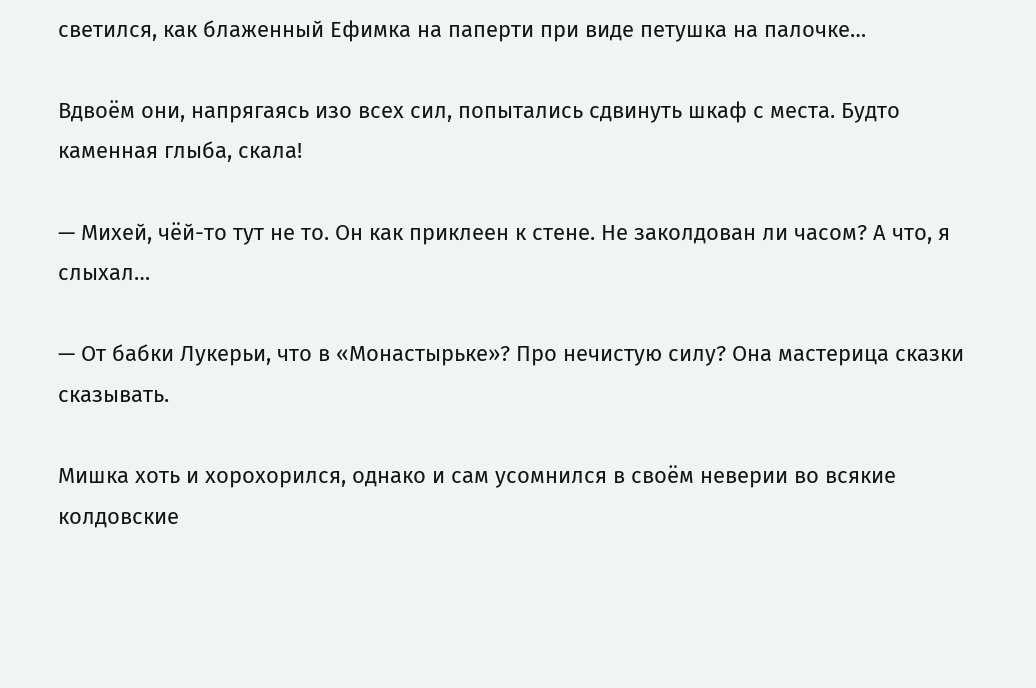светился, как блаженный Ефимка на паперти при виде петушка на палочке…

Вдвоём они, напрягаясь изо всех сил, попытались сдвинуть шкаф с места. Будто каменная глыба, скала!

— Михей, чёй-то тут не то. Он как приклеен к стене. Не заколдован ли часом? А что, я слыхал…

— От бабки Лукерьи, что в «Монастырьке»? Про нечистую силу? Она мастерица сказки сказывать.

Мишка хоть и хорохорился, однако и сам усомнился в своём неверии во всякие колдовские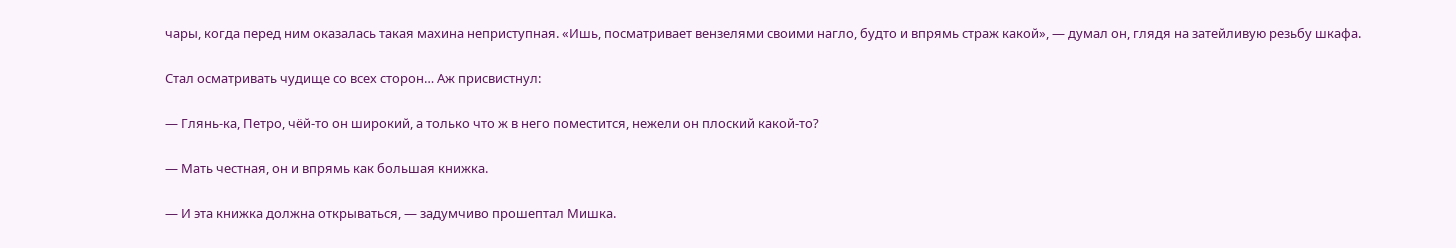чары, когда перед ним оказалась такая махина неприступная. «Ишь, посматривает вензелями своими нагло, будто и впрямь страж какой», — думал он, глядя на затейливую резьбу шкафа.

Стал осматривать чудище со всех сторон… Аж присвистнул:

— Глянь-ка, Петро, чёй-то он широкий, а только что ж в него поместится, нежели он плоский какой-то?

— Мать честная, он и впрямь как большая книжка.

— И эта книжка должна открываться, — задумчиво прошептал Мишка.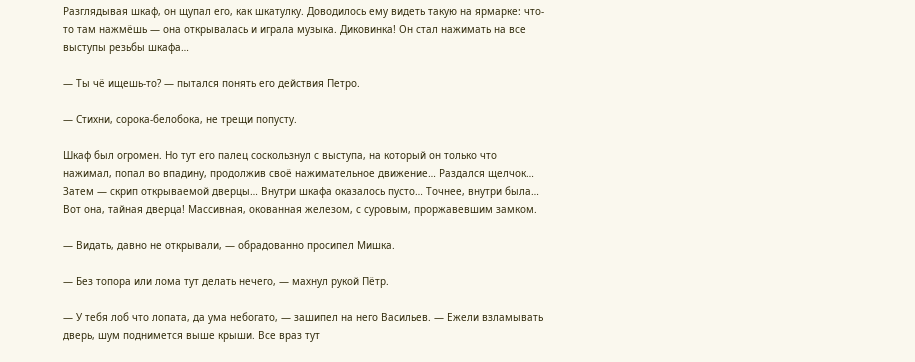Разглядывая шкаф, он щупал его, как шкатулку. Доводилось ему видеть такую на ярмарке: что-то там нажмёшь — она открывалась и играла музыка. Диковинка! Он стал нажимать на все выступы резьбы шкафа…

— Ты чё ищешь-то? — пытался понять его действия Петро.

— Стихни, сорока-белобока, не трещи попусту.

Шкаф был огромен. Но тут его палец соскользнул с выступа, на который он только что нажимал, попал во впадину, продолжив своё нажимательное движение… Раздался щелчок… Затем — скрип открываемой дверцы… Внутри шкафа оказалось пусто… Точнее, внутри была… Вот она, тайная дверца! Массивная, окованная железом, с суровым, проржавевшим замком.

— Видать, давно не открывали, — обрадованно просипел Мишка.

— Без топора или лома тут делать нечего, — махнул рукой Пётр.

— У тебя лоб что лопата, да ума небогато, — зашипел на него Васильев. — Ежели взламывать дверь, шум поднимется выше крыши. Все враз тут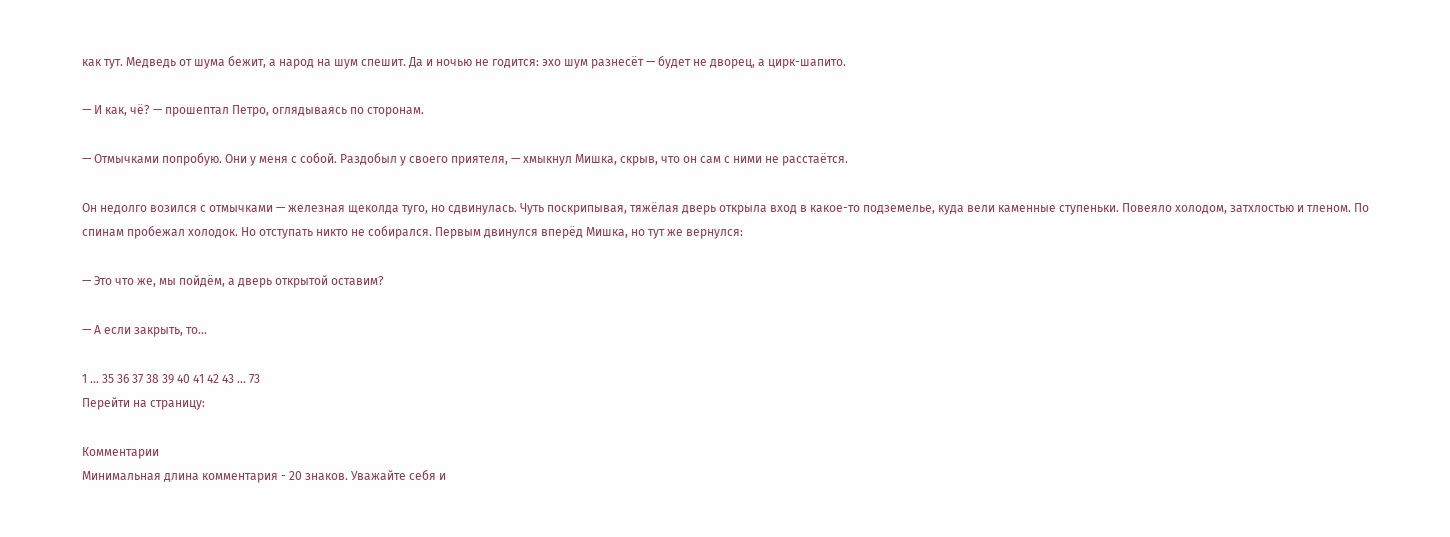как тут. Медведь от шума бежит, а народ на шум спешит. Да и ночью не годится: эхо шум разнесёт — будет не дворец, а цирк-шапито.

— И как, чё? — прошептал Петро, оглядываясь по сторонам.

— Отмычками попробую. Они у меня с собой. Раздобыл у своего приятеля, — хмыкнул Мишка, скрыв, что он сам с ними не расстаётся.

Он недолго возился с отмычками — железная щеколда туго, но сдвинулась. Чуть поскрипывая, тяжёлая дверь открыла вход в какое-то подземелье, куда вели каменные ступеньки. Повеяло холодом, затхлостью и тленом. По спинам пробежал холодок. Но отступать никто не собирался. Первым двинулся вперёд Мишка, но тут же вернулся:

— Это что же, мы пойдём, а дверь открытой оставим?

— А если закрыть, то…

1 ... 35 36 37 38 39 40 41 42 43 ... 73
Перейти на страницу:

Комментарии
Минимальная длина комментария - 20 знаков. Уважайте себя и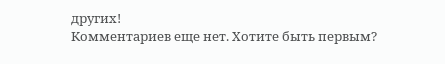других!
Комментариев еще нет. Хотите быть первым?